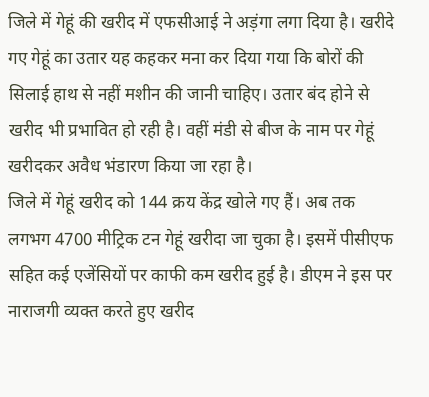जिले में गेहूं की खरीद में एफसीआई ने अड़ंगा लगा दिया है। खरीदे गए गेहूं का उतार यह कहकर मना कर दिया गया कि बोरों की सिलाई हाथ से नहीं मशीन की जानी चाहिए। उतार बंद होने से खरीद भी प्रभावित हो रही है। वहीं मंडी से बीज के नाम पर गेहूं खरीदकर अवैध भंडारण किया जा रहा है।
जिले में गेहूं खरीद को 144 क्रय केंद्र खोले गए हैं। अब तक लगभग 4700 मीट्रिक टन गेहूं खरीदा जा चुका है। इसमें पीसीएफ सहित कई एजेंसियों पर काफी कम खरीद हुई है। डीएम ने इस पर नाराजगी व्यक्त करते हुए खरीद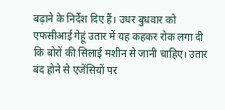बढ़ाने के निर्देश दिए हैं। उधर बुधवार को एफसीआई गेहूं उतार में यह कहकर रोक लगा दी कि बोरों की सिलाई मशीन से जानी चाहिए। उतार बंद होने से एजेंसियों पर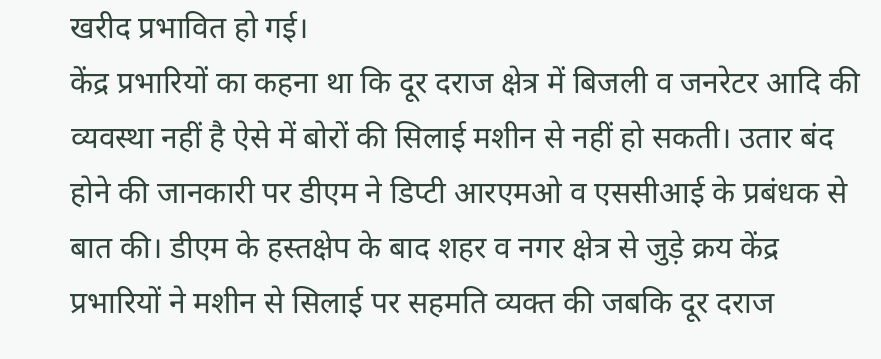खरीद प्रभावित हो गई।
केंद्र प्रभारियों का कहना था कि दूर दराज क्षेत्र में बिजली व जनरेटर आदि की व्यवस्था नहीं है ऐसे में बोरों की सिलाई मशीन से नहीं हो सकती। उतार बंद होने की जानकारी पर डीएम ने डिप्टी आरएमओ व एससीआई के प्रबंधक से बात की। डीएम के हस्तक्षेप के बाद शहर व नगर क्षेत्र से जुड़े क्रय केंद्र प्रभारियों ने मशीन से सिलाई पर सहमति व्यक्त की जबकि दूर दराज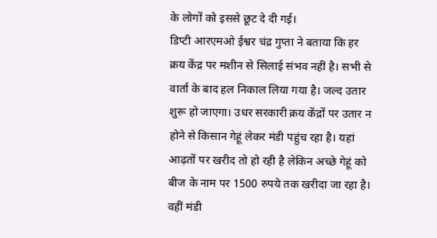के लोगों को इससे छूट दे दी गई।
डिप्टी आरएमओ ईश्वर चंद्र गुप्ता ने बताया कि हर क्रय केंद्र पर मशीन से सिलाई संभव नहीं है। सभी से वार्ता के बाद हल निकाल लिया गया है। जल्द उतार शुरू हो जाएगा। उधर सरकारी क्रय केंद्रों पर उतार न होने से किसान गेहूं लेकर मंडी पहुंच रहा है। यहां आढ़तों पर खरीद तो हो रही है लेकिन अच्छे गेहूं को बीज के नाम पर 1500 रुपये तक खरीदा जा रहा है।
वहीं मंडी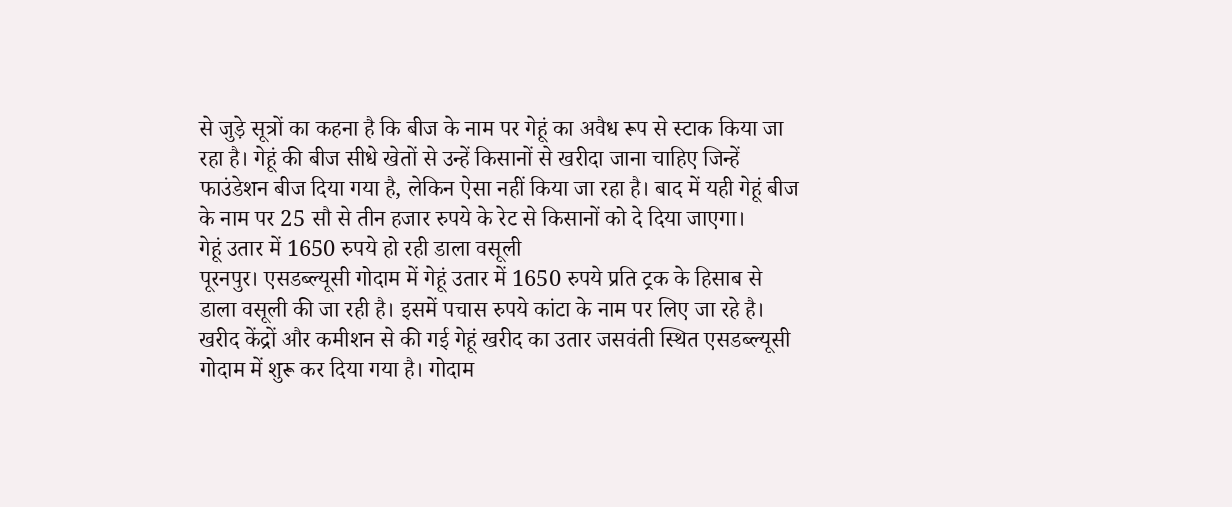से जुड़े सूत्रों का कहना है कि बीज के नाम पर गेहूं का अवैध रूप से स्टाक किया जा रहा है। गेहूं की बीज सीधे खेतों से उन्हें किसानों से खरीदा जाना चाहिए जिन्हें फाउंडेशन बीज दिया गया है, लेकिन ऐसा नहीं किया जा रहा है। बाद में यही गेहूं बीज के नाम पर 25 सौ से तीन हजार रुपये के रेट से किसानों को दे दिया जाएगा।
गेहूं उतार में 1650 रुपये हो रही डाला वसूली
पूरनपुर। एसडब्ल्यूसी गोदाम में गेहूं उतार में 1650 रुपये प्रति ट्रक के हिसाब से डाला वसूली की जा रही है। इसमें पचास रुपये कांटा के नाम पर लिए जा रहे है।
खरीद केंद्रों और कमीशन से की गई गेहूं खरीद का उतार जसवंती स्थित एसडब्ल्यूसी गोदाम में शुरू कर दिया गया है। गोदाम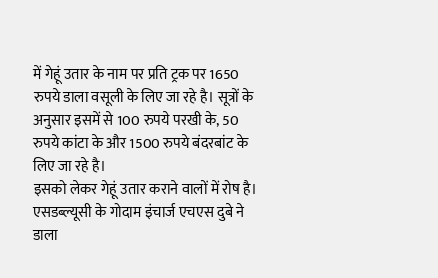में गेहूं उतार के नाम पर प्रति ट्रक पर 1650 रुपये डाला वसूली के लिए जा रहे है। सूत्रों के अनुसार इसमें से 100 रुपये परखी के, 50 रुपये कांटा के और 1500 रुपये बंदरबांट के लिए जा रहे है।
इसको लेकर गेहूं उतार कराने वालों में रोष है। एसडब्ल्यूसी के गोदाम इंचार्ज एचएस दुबे ने डाला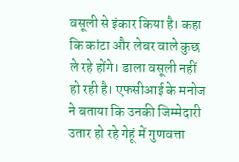वसूली से इंकार किया है। कहा कि कांटा और लेबर वाले कुछ ले रहे होंगे। डाला वसूली नहीं हो रही है। एफसीआई के मनोज ने बताया कि उनकी जिम्मेदारी उतार हो रहे गेहूं में गुणवत्ता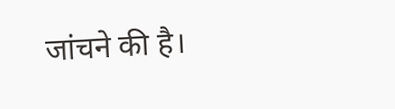जांचने की है।